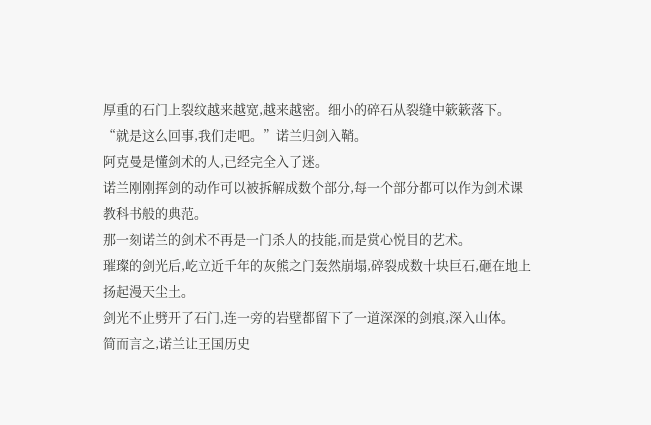厚重的石门上裂纹越来越宽,越来越密。细小的碎石从裂缝中簌簌落下。
“就是这么回事,我们走吧。”诺兰归剑入鞘。
阿克曼是懂剑术的人,已经完全入了迷。
诺兰刚刚挥剑的动作可以被拆解成数个部分,每一个部分都可以作为剑术课教科书般的典范。
那一刻诺兰的剑术不再是一门杀人的技能,而是赏心悦目的艺术。
璀璨的剑光后,屹立近千年的灰熊之门轰然崩塌,碎裂成数十块巨石,砸在地上扬起漫天尘土。
剑光不止劈开了石门,连一旁的岩壁都留下了一道深深的剑痕,深入山体。
简而言之,诺兰让王国历史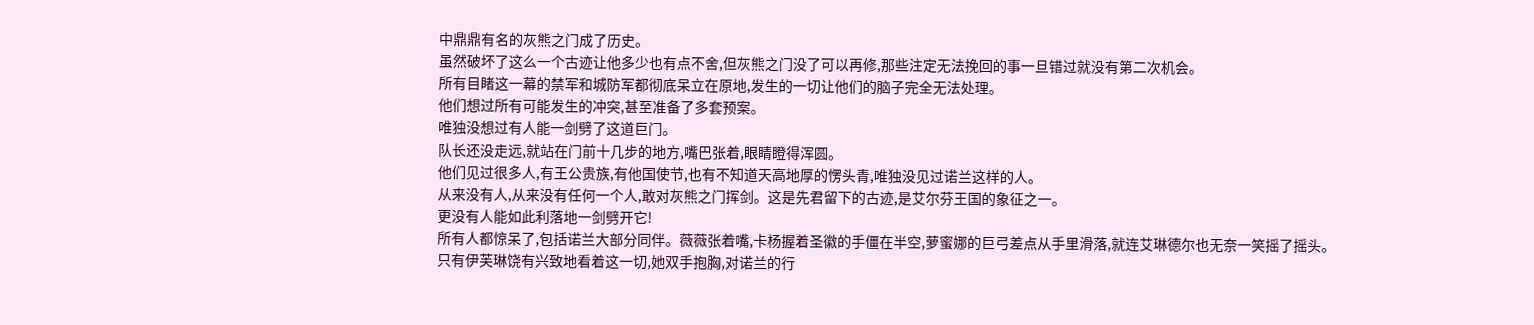中鼎鼎有名的灰熊之门成了历史。
虽然破坏了这么一个古迹让他多少也有点不舍,但灰熊之门没了可以再修,那些注定无法挽回的事一旦错过就没有第二次机会。
所有目睹这一幕的禁军和城防军都彻底呆立在原地,发生的一切让他们的脑子完全无法处理。
他们想过所有可能发生的冲突,甚至准备了多套预案。
唯独没想过有人能一剑劈了这道巨门。
队长还没走远,就站在门前十几步的地方,嘴巴张着,眼睛瞪得浑圆。
他们见过很多人,有王公贵族,有他国使节,也有不知道天高地厚的愣头青,唯独没见过诺兰这样的人。
从来没有人,从来没有任何一个人,敢对灰熊之门挥剑。这是先君留下的古迹,是艾尔芬王国的象征之一。
更没有人能如此利落地一剑劈开它!
所有人都惊呆了,包括诺兰大部分同伴。薇薇张着嘴,卡杨握着圣徽的手僵在半空,萝蜜娜的巨弓差点从手里滑落,就连艾琳德尔也无奈一笑摇了摇头。
只有伊芙琳饶有兴致地看着这一切,她双手抱胸,对诺兰的行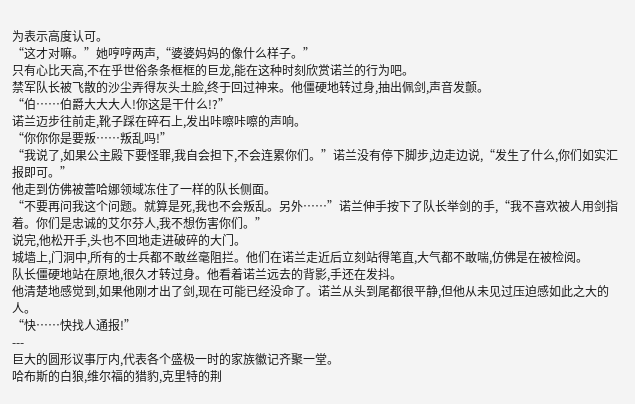为表示高度认可。
“这才对嘛。”她哼哼两声,“婆婆妈妈的像什么样子。”
只有心比天高,不在乎世俗条条框框的巨龙,能在这种时刻欣赏诺兰的行为吧。
禁军队长被飞散的沙尘弄得灰头土脸,终于回过神来。他僵硬地转过身,抽出佩剑,声音发颤。
“伯……伯爵大大大人!你这是干什么!?”
诺兰迈步往前走,靴子踩在碎石上,发出咔嚓咔嚓的声响。
“你你你是要叛……叛乱吗!”
“我说了,如果公主殿下要怪罪,我自会担下,不会连累你们。”诺兰没有停下脚步,边走边说,“发生了什么,你们如实汇报即可。”
他走到仿佛被蕾哈娜领域冻住了一样的队长侧面。
“不要再问我这个问题。就算是死,我也不会叛乱。另外……”诺兰伸手按下了队长举剑的手,“我不喜欢被人用剑指着。你们是忠诚的艾尔芬人,我不想伤害你们。”
说完,他松开手,头也不回地走进破碎的大门。
城墙上,门洞中,所有的士兵都不敢丝毫阻拦。他们在诺兰走近后立刻站得笔直,大气都不敢喘,仿佛是在被检阅。
队长僵硬地站在原地,很久才转过身。他看着诺兰远去的背影,手还在发抖。
他清楚地感觉到,如果他刚才出了剑,现在可能已经没命了。诺兰从头到尾都很平静,但他从未见过压迫感如此之大的人。
“快……快找人通报!”
---
巨大的圆形议事厅内,代表各个盛极一时的家族徽记齐聚一堂。
哈布斯的白狼,维尔福的猎豹,克里特的荆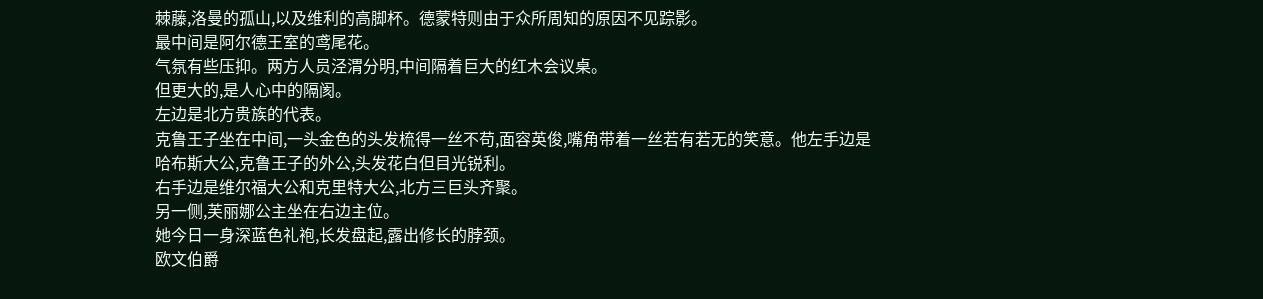棘藤,洛曼的孤山,以及维利的高脚杯。德蒙特则由于众所周知的原因不见踪影。
最中间是阿尔德王室的鸢尾花。
气氛有些压抑。两方人员泾渭分明,中间隔着巨大的红木会议桌。
但更大的,是人心中的隔阂。
左边是北方贵族的代表。
克鲁王子坐在中间,一头金色的头发梳得一丝不苟,面容英俊,嘴角带着一丝若有若无的笑意。他左手边是哈布斯大公,克鲁王子的外公,头发花白但目光锐利。
右手边是维尔福大公和克里特大公,北方三巨头齐聚。
另一侧,芙丽娜公主坐在右边主位。
她今日一身深蓝色礼袍,长发盘起,露出修长的脖颈。
欧文伯爵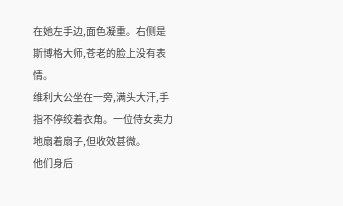在她左手边,面色凝重。右侧是斯博格大师,苍老的脸上没有表情。
维利大公坐在一旁,满头大汗,手指不停绞着衣角。一位侍女卖力地扇着扇子,但收效甚微。
他们身后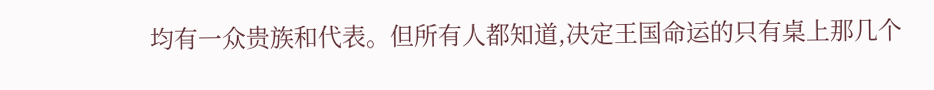均有一众贵族和代表。但所有人都知道,决定王国命运的只有桌上那几个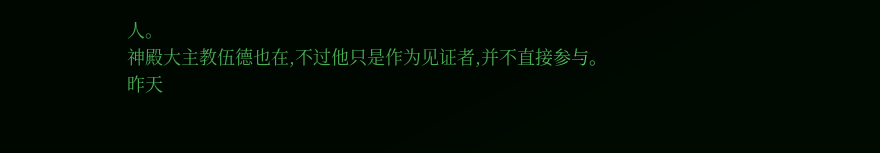人。
神殿大主教伍德也在,不过他只是作为见证者,并不直接参与。
昨天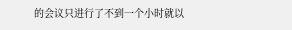的会议只进行了不到一个小时就以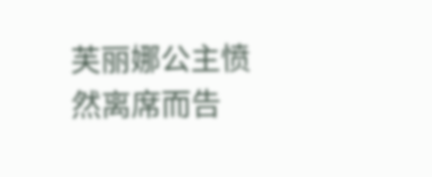芙丽娜公主愤然离席而告